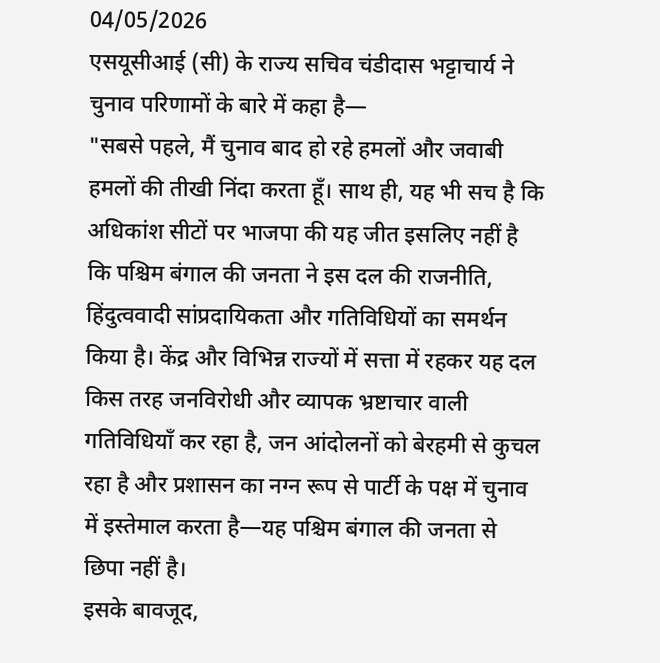04/05/2026
एसयूसीआई (सी) के राज्य सचिव चंडीदास भट्टाचार्य ने चुनाव परिणामों के बारे में कहा है—
"सबसे पहले, मैं चुनाव बाद हो रहे हमलों और जवाबी हमलों की तीखी निंदा करता हूँ। साथ ही, यह भी सच है कि अधिकांश सीटों पर भाजपा की यह जीत इसलिए नहीं है कि पश्चिम बंगाल की जनता ने इस दल की राजनीति, हिंदुत्ववादी सांप्रदायिकता और गतिविधियों का समर्थन किया है। केंद्र और विभिन्न राज्यों में सत्ता में रहकर यह दल किस तरह जनविरोधी और व्यापक भ्रष्टाचार वाली गतिविधियाँ कर रहा है, जन आंदोलनों को बेरहमी से कुचल रहा है और प्रशासन का नग्न रूप से पार्टी के पक्ष में चुनाव में इस्तेमाल करता है—यह पश्चिम बंगाल की जनता से छिपा नहीं है।
इसके बावजूद,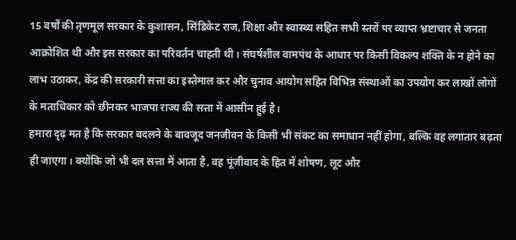15 वर्षों की तृणमूल सरकार के कुशासन, सिंडिकेट राज, शिक्षा और स्वास्थ्य सहित सभी स्तरों पर व्याप्त भ्रष्टाचार से जनता आक्रोशित थी और इस सरकार का परिवर्तन चाहती थी। संघर्षशील वामपंथ के आधार पर किसी विकल्प शक्ति के न होने का लाभ उठाकर, केंद्र की सरकारी सत्ता का इस्तेमाल कर और चुनाव आयोग सहित विभिन्न संस्थाओं का उपयोग कर लाखों लोगों के मताधिकार को छीनकर भाजपा राज्य की सत्ता में आसीन हुई है।
हमारा दृढ़ मत है कि सरकार बदलने के बावजूद जनजीवन के किसी भी संकट का समाधान नहीं होगा, बल्कि वह लगातार बढ़ता ही जाएगा। क्योंकि जो भी दल सत्ता में आता है, वह पूंजीवाद के हित में शोषण, लूट और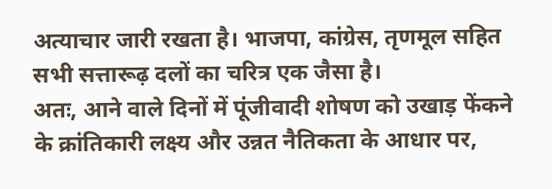अत्याचार जारी रखता है। भाजपा, कांग्रेस, तृणमूल सहित सभी सत्तारूढ़ दलों का चरित्र एक जैसा है।
अतः, आने वाले दिनों में पूंजीवादी शोषण को उखाड़ फेंकने के क्रांतिकारी लक्ष्य और उन्नत नैतिकता के आधार पर,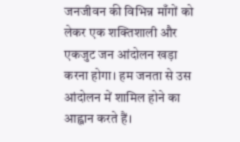जनजीवन की विभिन्न माँगों को लेकर एक शक्तिशाली और एकजुट जन आंदोलन खड़ा करना होगा। हम जनता से उस आंदोलन में शामिल होने का आह्वान करते हैं।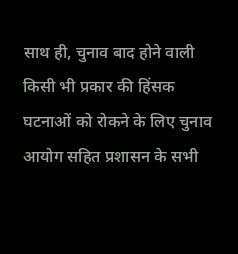साथ ही, चुनाव बाद होने वाली किसी भी प्रकार की हिंसक घटनाओं को रोकने के लिए चुनाव आयोग सहित प्रशासन के सभी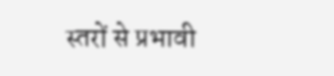स्तरों से प्रभावी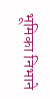भूमिका निभाने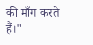की माँग करते हैं।"